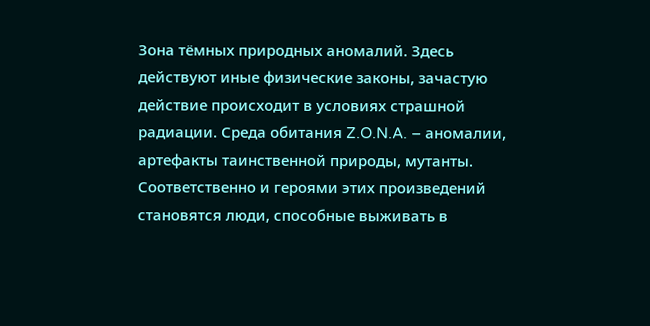Зона тёмных природных аномалий. Здесь действуют иные физические законы, зачастую действие происходит в условиях страшной радиации. Среда обитания Z.O.N.A. – аномалии, артефакты таинственной природы, мутанты. Соответственно и героями этих произведений становятся люди, способные выживать в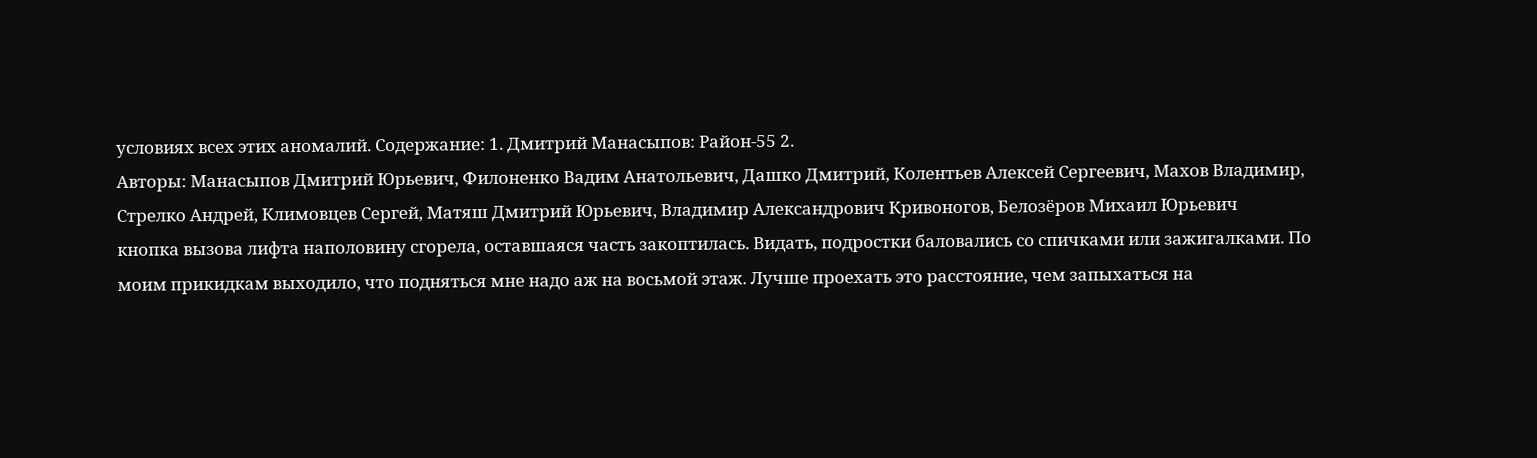условиях всех этих аномалий. Содержание: 1. Дмитрий Манасыпов: Район-55 2.
Авторы: Манасыпов Дмитрий Юрьевич, Филоненко Вадим Анатольевич, Дашко Дмитрий, Колентьев Алексей Сергеевич, Махов Владимир, Стрелко Андрей, Климовцев Сергей, Матяш Дмитрий Юрьевич, Владимир Александрович Кривоногов, Белозёров Михаил Юрьевич
кнопка вызова лифта наполовину сгорела, оставшаяся часть закоптилась. Видать, подростки баловались со спичками или зажигалками. По моим прикидкам выходило, что подняться мне надо аж на восьмой этаж. Лучше проехать это расстояние, чем запыхаться на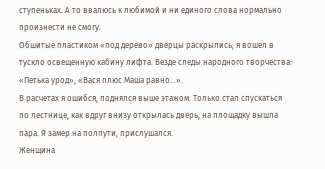ступеньках. А то ввалюсь к любимой и ни единого слова нормально произнести не смогу.
Обшитые пластиком «под дерево» дверцы раскрылись, я вошел в тускло освещенную кабину лифта. Везде следы народного творчества: «Петька урод», «Вася плюс Маша равно…».
В расчетах я ошибся, поднялся выше этажом. Только стал спускаться по лестнице, как вдруг внизу открылась дверь, на площадку вышла пара. Я замер на полпути, прислушался.
Женщина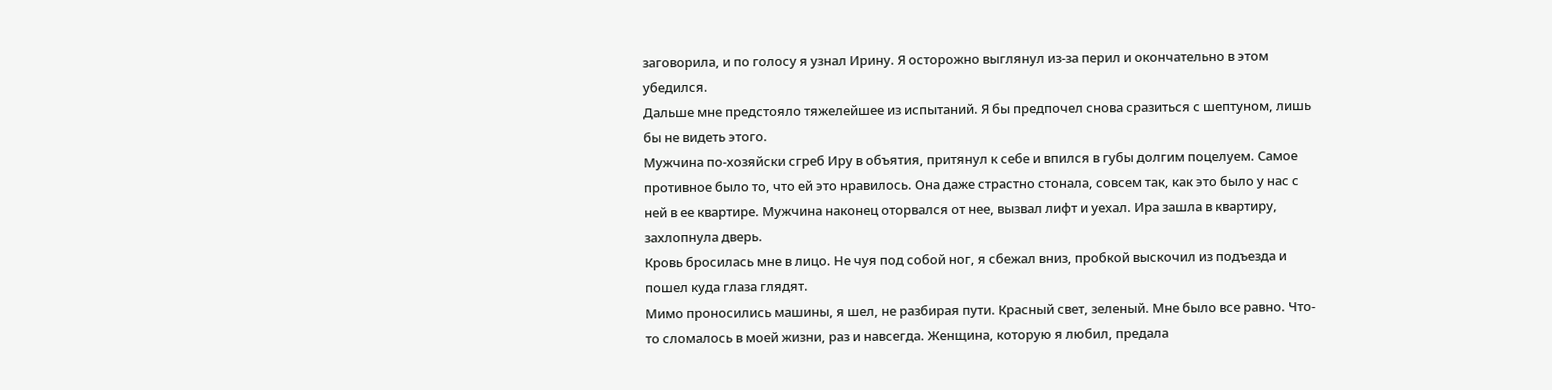заговорила, и по голосу я узнал Ирину. Я осторожно выглянул из-за перил и окончательно в этом убедился.
Дальше мне предстояло тяжелейшее из испытаний. Я бы предпочел снова сразиться с шептуном, лишь бы не видеть этого.
Мужчина по-хозяйски сгреб Иру в объятия, притянул к себе и впился в губы долгим поцелуем. Самое противное было то, что ей это нравилось. Она даже страстно стонала, совсем так, как это было у нас с ней в ее квартире. Мужчина наконец оторвался от нее, вызвал лифт и уехал. Ира зашла в квартиру, захлопнула дверь.
Кровь бросилась мне в лицо. Не чуя под собой ног, я сбежал вниз, пробкой выскочил из подъезда и пошел куда глаза глядят.
Мимо проносились машины, я шел, не разбирая пути. Красный свет, зеленый. Мне было все равно. Что-то сломалось в моей жизни, раз и навсегда. Женщина, которую я любил, предала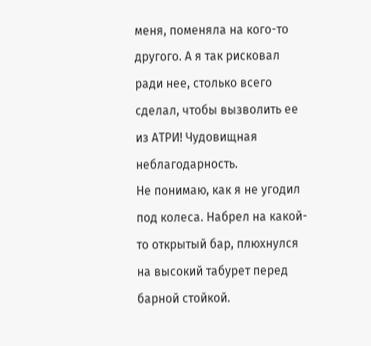меня, поменяла на кого-то другого. А я так рисковал ради нее, столько всего сделал, чтобы вызволить ее из АТРИ! Чудовищная неблагодарность.
Не понимаю, как я не угодил под колеса. Набрел на какой-то открытый бар, плюхнулся на высокий табурет перед барной стойкой.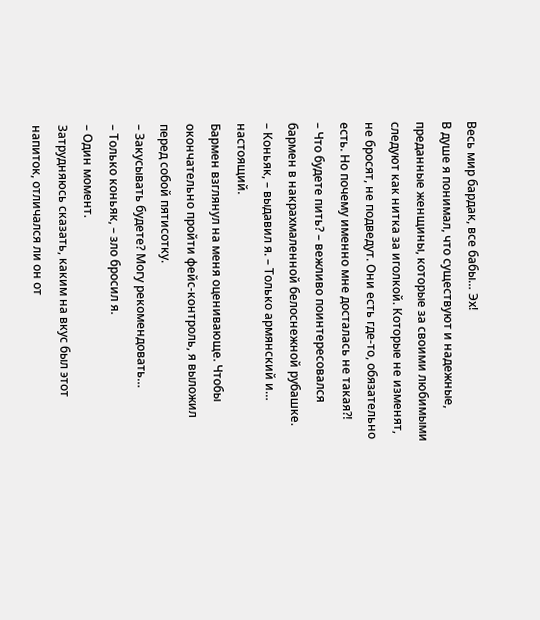Весь мир бардак, все бабы… Эх!
В душе я понимал, что существуют и надежные, преданные женщины, которые за своими любимыми следуют как нитка за иголкой. Которые не изменят, не бросят, не подведут. Они есть где-то, обязательно есть. Но почему именно мне досталась не такая?!
– Что будете пить? – вежливо поинтересовался бармен в накрахмаленной белоснежной рубашке.
– Коньяк, – выдавил я. – Только армянский и… настоящий.
Бармен взглянул на меня оценивающе. Чтобы окончательно пройти фейс-контроль, я выложил перед собой пятисотку.
– Закусывать будете? Могу рекомендовать…
– Только коньяк, – зло бросил я.
– Один момент.
Затрудняюсь сказать, каким на вкус был этот напиток, отличался ли он от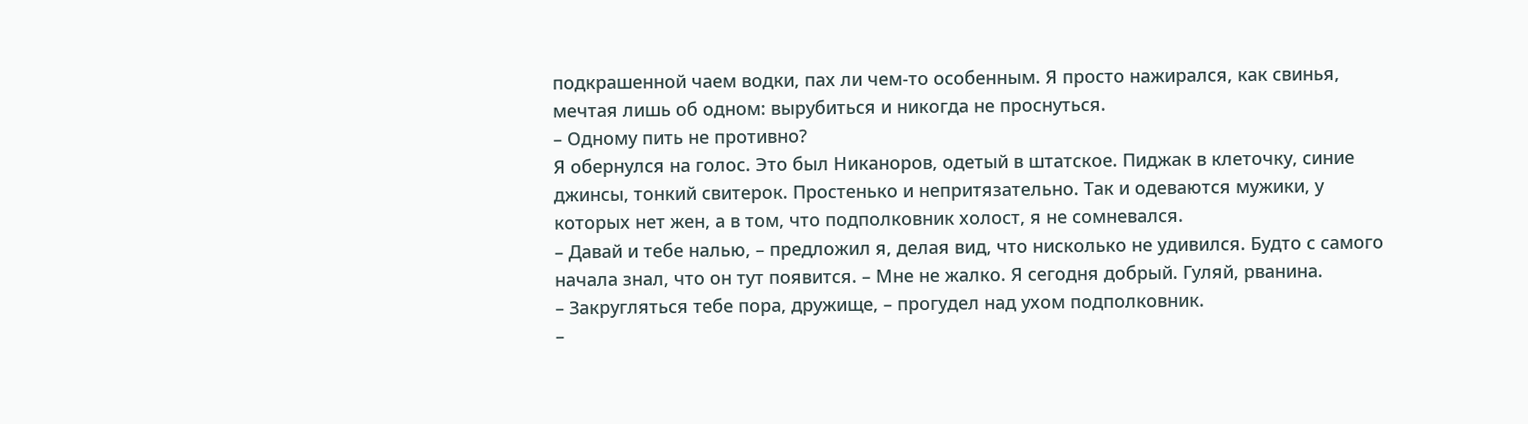подкрашенной чаем водки, пах ли чем-то особенным. Я просто нажирался, как свинья, мечтая лишь об одном: вырубиться и никогда не проснуться.
– Одному пить не противно?
Я обернулся на голос. Это был Никаноров, одетый в штатское. Пиджак в клеточку, синие джинсы, тонкий свитерок. Простенько и непритязательно. Так и одеваются мужики, у которых нет жен, а в том, что подполковник холост, я не сомневался.
– Давай и тебе налью, – предложил я, делая вид, что нисколько не удивился. Будто с самого начала знал, что он тут появится. – Мне не жалко. Я сегодня добрый. Гуляй, рванина.
– Закругляться тебе пора, дружище, – прогудел над ухом подполковник.
–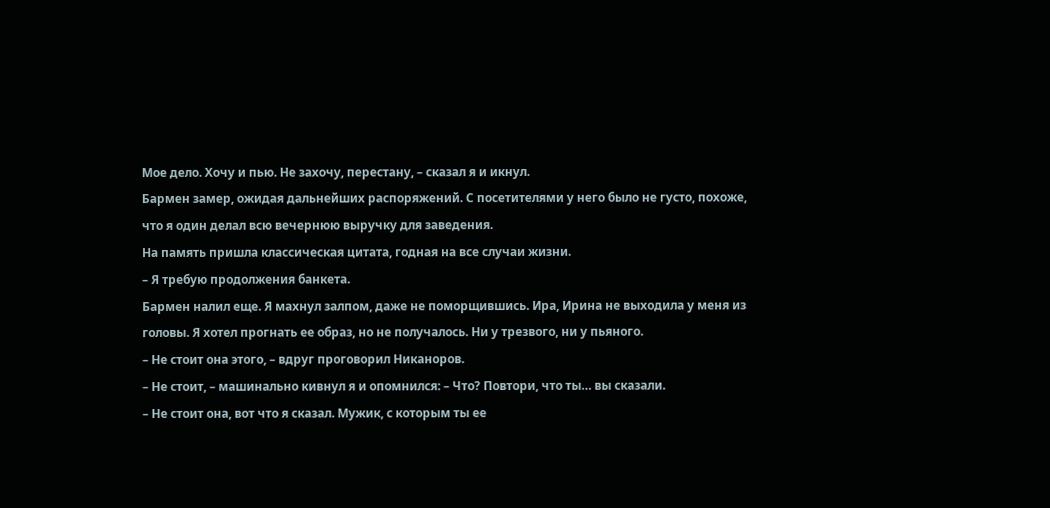Мое дело. Хочу и пью. Не захочу, перестану, – сказал я и икнул.
Бармен замер, ожидая дальнейших распоряжений. С посетителями у него было не густо, похоже, что я один делал всю вечернюю выручку для заведения.
На память пришла классическая цитата, годная на все случаи жизни.
– Я требую продолжения банкета.
Бармен налил еще. Я махнул залпом, даже не поморщившись. Ира, Ирина не выходила у меня из головы. Я хотел прогнать ее образ, но не получалось. Ни у трезвого, ни у пьяного.
– Не стоит она этого, – вдруг проговорил Никаноров.
– Не стоит, – машинально кивнул я и опомнился: – Что? Повтори, что ты… вы сказали.
– Не стоит она, вот что я сказал. Мужик, с которым ты ее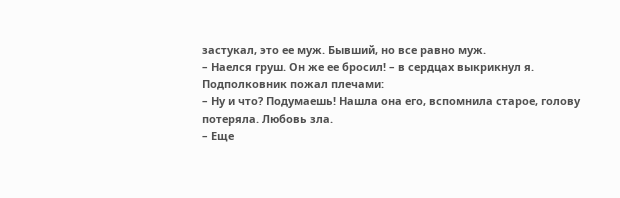застукал, это ее муж. Бывший, но все равно муж.
– Наелся груш. Он же ее бросил! – в сердцах выкрикнул я.
Подполковник пожал плечами:
– Ну и что? Подумаешь! Нашла она его, вспомнила старое, голову потеряла. Любовь зла.
– Еще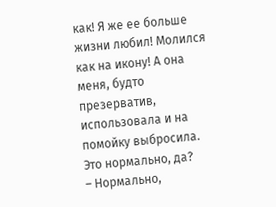как! Я же ее больше жизни любил! Молился как на икону! А она меня, будто презерватив, использовала и на помойку выбросила. Это нормально, да?
– Нормально,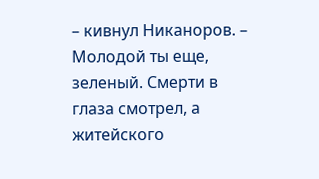– кивнул Никаноров. – Молодой ты еще, зеленый. Смерти в глаза смотрел, а житейского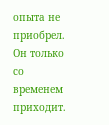опыта не приобрел. Он только со временем приходит.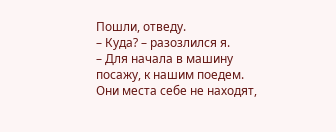Пошли, отведу.
– Куда? – разозлился я.
– Для начала в машину посажу, к нашим поедем. Они места себе не находят,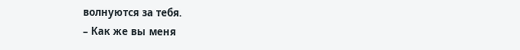волнуются за тебя.
– Как же вы меня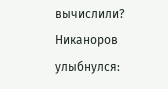вычислили?
Никаноров улыбнулся: